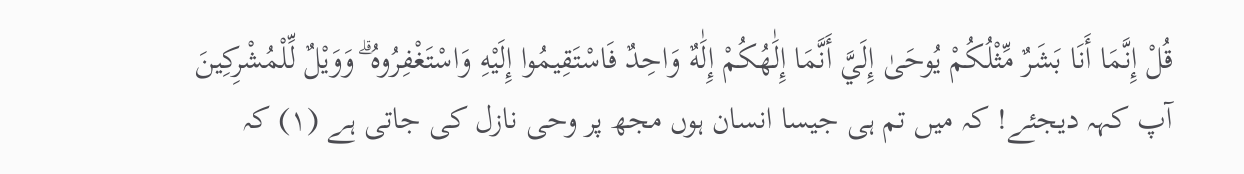قُلْ إِنَّمَا أَنَا بَشَرٌ مِّثْلُكُمْ يُوحَىٰ إِلَيَّ أَنَّمَا إِلَٰهُكُمْ إِلَٰهٌ وَاحِدٌ فَاسْتَقِيمُوا إِلَيْهِ وَاسْتَغْفِرُوهُ ۗ وَوَيْلٌ لِّلْمُشْرِكِينَ
آپ کہہ دیجئے! کہ میں تم ہی جیسا انسان ہوں مجھ پر وحی نازل کی جاتی ہے (١) کہ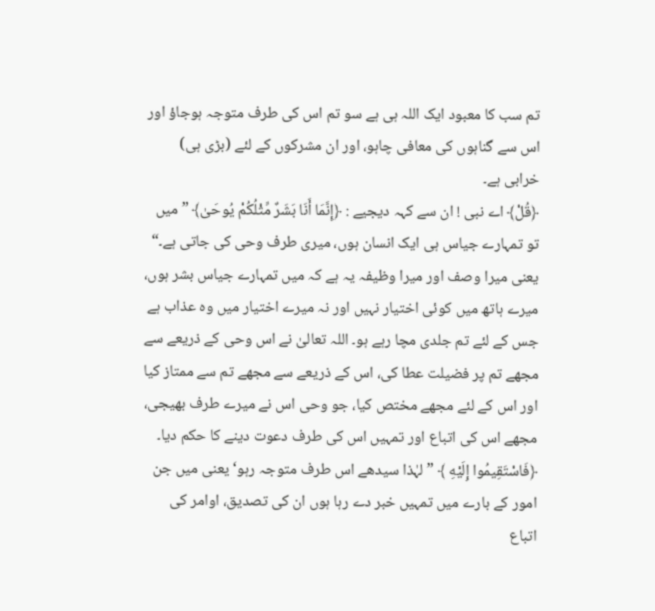تم سب کا معبود ایک اللہ ہی ہے سو تم اس کی طرف متوجہ ہوجاؤ اور اس سے گناہوں کی معافی چاہو، اور ان مشرکوں کے لئے (بڑی ہی) خرابی ہے۔
﴿قُلْ﴾ اے نبی ! ان سے کہہ دیجیے : ﴿إِنَّمَا أَنَا بَشَرٌ مِّثْلُكُمْ يُوحَىٰ﴾ ” میں تو تمہارے جیاس ہی ایک انسان ہوں، میری طرف وحی کی جاتی ہے۔“ یعنی میرا وصف اور میرا وظیفہ یہ ہے کہ میں تمہارے جیاس بشر ہوں، میرے ہاتھ میں کوئی اختیار نہیں اور نہ میرے اختیار میں وہ عذاب ہے جس کے لئے تم جلدی مچا رہے ہو۔ اللہ تعالیٰ نے اس وحی کے ذریعے سے مجھے تم پر فضیلت عطا کی، اس کے ذریعے سے مجھے تم سے ممتاز کیا اور اس کے لئے مجھے مختص کیا، جو وحی اس نے میرے طرف بھیجی، مجھے اس کی اتباع اور تمہیں اس کی طرف دعوت دینے کا حکم دیا۔ ﴿فَاسْتَقِيمُوا إِلَيْهِ ﴾ ” لہٰذا سیدھے اس طرف متوجہ رہو‘ یعنی میں جن امور کے بارے میں تمہیں خبر دے رہا ہوں ان کی تصدیق، اوامر کی اتباع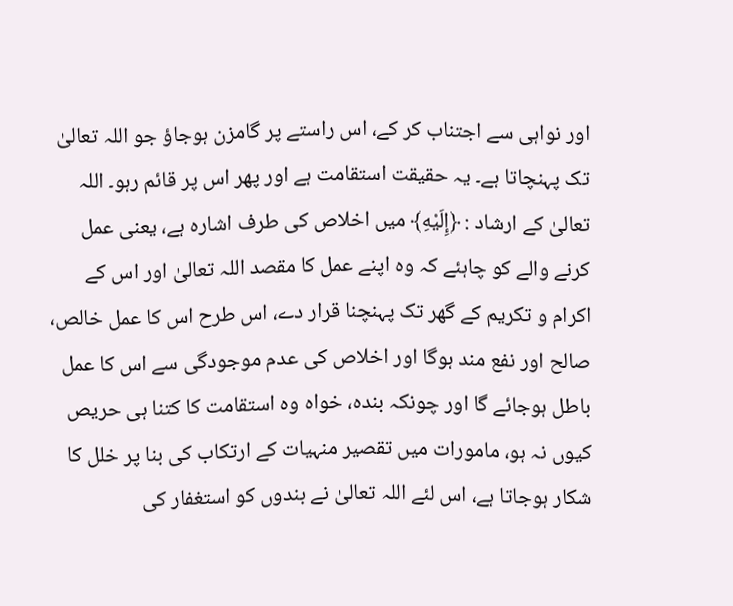اور نواہی سے اجتناب کر کے، اس راستے پر گامزن ہوجاؤ جو اللہ تعالیٰ تک پہنچاتا ہے۔ یہ حقیقت استقامت ہے اور پھر اس پر قائم رہو۔ اللہ تعالیٰ کے ارشاد : ﴿إِلَيْهِ﴾ میں اخلاص کی طرف اشارہ ہے، یعنی عمل کرنے والے کو چاہئے کہ وہ اپنے عمل کا مقصد اللہ تعالیٰ اور اس کے اکرام و تکریم کے گھر تک پہنچنا قرار دے، اس طرح اس کا عمل خالص، صالح اور نفع مند ہوگا اور اخلاص کی عدم موجودگی سے اس کا عمل باطل ہوجائے گا اور چونکہ بندہ، خواہ وہ استقامت کا کتنا ہی حریص کیوں نہ ہو، مامورات میں تقصیر منہیات کے ارتکاب کی بنا پر خلل کا شکار ہوجاتا ہے، اس لئے اللہ تعالیٰ نے بندوں کو استغفار کی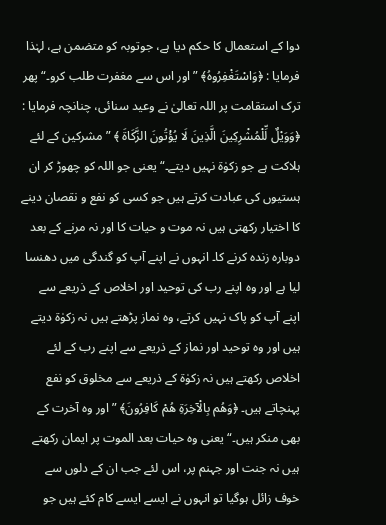دوا کے استعمال کا حکم دیا ہے، جوتوبہ کو متضمن ہے، لہٰذا فرمایا : ﴿وَاسْتَغْفِرُوهُ﴾ ” اور اس سے مغفرت طلب کرو۔“ پھر ترک استقامت پر اللہ تعالیٰ نے وعید سنائی، چنانچہ فرمایا : ﴿وَوَيْلٌ لِّلْمُشْرِكِينَ الَّذِينَ لَا يُؤْتُونَ الزَّكَاةَ ﴾ ” مشرکین کے لئے ہلاکت ہے جو زکوٰۃ نہیں دیتے۔“ یعنی جو اللہ کو چھوڑ کر ان ہستیوں کی عبادت کرتے ہیں جو کسی کو نفع و نقصان دینے کا اختیار رکھتی ہیں نہ موت و حیات کا اور نہ مرنے کے بعد دوبارہ زندہ کرنے کا۔ انہوں نے اپنے آپ کو گندگی میں دھنسا لیا ہے اور وہ اپنے رب کی توحید اور اخلاص کے ذریعے سے اپنے آپ کو پاک نہیں کرتے، وہ نماز پڑھتے ہیں نہ زکوٰۃ دیتے ہیں اور وہ توحید اور نماز کے ذریعے سے اپنے رب کے لئے اخلاص رکھتے ہیں نہ زکوٰۃ کے ذریعے سے مخلوق کو نفع پہنچاتے ہیں۔ ﴿وَهُم بِالْآخِرَةِ هُمْ كَافِرُونَ﴾ ” اور وہ آخرت کے بھی منکر ہیں۔“ یعنی وہ حیات بعد الموت پر ایمان رکھتے ہیں نہ جنت اور جہنم پر، اس لئے جب ان کے دلوں سے خوف زائل ہوگیا تو انہوں نے ایسے ایسے کام کئے ہیں جو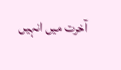آخرت میں انہیں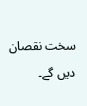سخت نقصان دیں گے۔